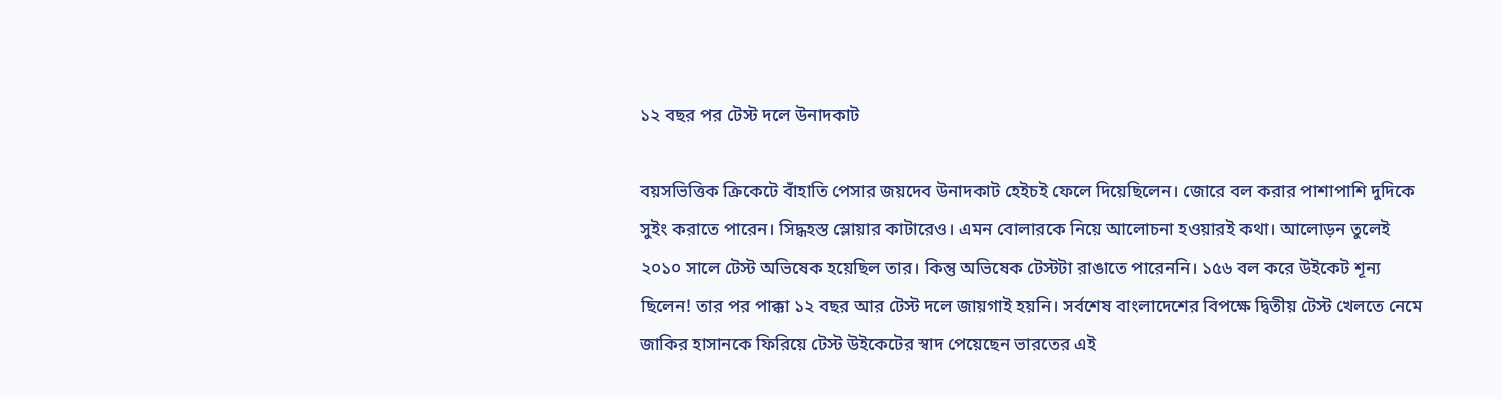১২ বছর পর টেস্ট দলে উনাদকাট

বয়সভিত্তিক ক্রিকেটে বাঁহাতি পেসার জয়দেব উনাদকাট হেইচই ফেলে দিয়েছিলেন। জোরে বল করার পাশাপাশি দুদিকে সুইং করাতে পারেন। সিদ্ধহস্ত স্লোয়ার কাটারেও। এমন বোলারকে নিয়ে আলোচনা হওয়ারই কথা। আলোড়ন তুলেই ২০১০ সালে টেস্ট অভিষেক হয়েছিল তার। কিন্তু অভিষেক টেস্টটা রাঙাতে পারেননি। ১৫৬ বল করে উইকেট শূন্য ছিলেন! তার পর পাক্কা ১২ বছর আর টেস্ট দলে জায়গাই হয়নি। সর্বশেষ বাংলাদেশের বিপক্ষে দ্বিতীয় টেস্ট খেলতে নেমে জাকির হাসানকে ফিরিয়ে টেস্ট উইকেটের স্বাদ পেয়েছেন ভারতের এই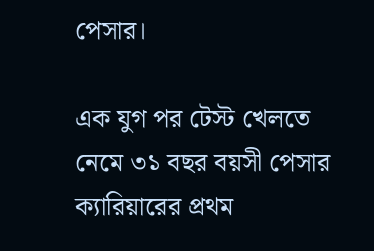পেসার।

এক যুগ পর টেস্ট খেলতে নেমে ৩১ বছর বয়সী পেসার ক্যারিয়ারের প্রথম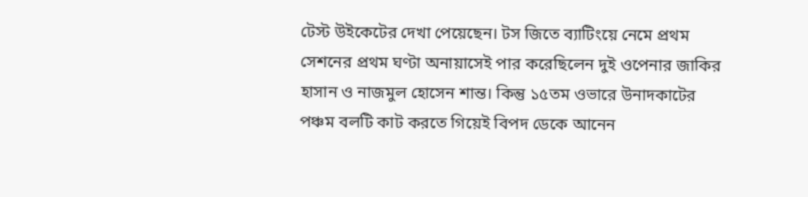টেস্ট উইকেটের দেখা পেয়েছেন। টস জিতে ব্যাটিংয়ে নেমে প্রথম সেশনের প্রথম ঘণ্টা অনায়াসেই পার করেছিলেন দুই ওপেনার জাকির হাসান ও নাজমুল হোসেন শান্ত। কিন্তু ১৫তম ওভারে উনাদকাটের পঞ্চম বলটি কাট করতে গিয়েই বিপদ ডেকে আনেন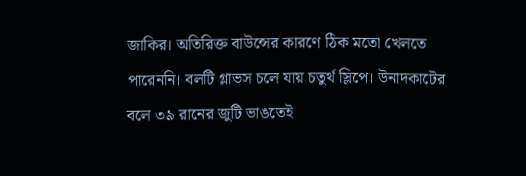জাকির। অতিরিক্ত বাউন্সের কারণে ঠিক মতো খেলতে পারেননি। বলটি গ্লাভস চলে যায় চতুর্থ স্লিপে। উনাদকাটের বলে ৩৯ রানের জুটি ভাঙতেই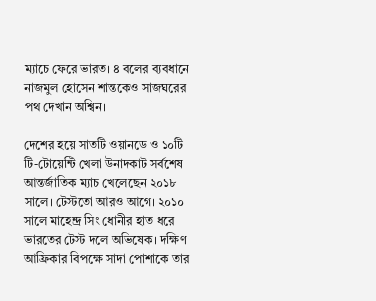ম্যাচে ফেরে ভারত। ৪ বলের ব্যবধানে নাজমুল হোসেন শান্তকেও সাজঘরের পথ দেখান অশ্বিন।

দেশের হয়ে সাতটি ওয়ানডে ও ১০টি টি-টোয়েন্টি খেলা উনাদকাট সর্বশেষ আন্তর্জাতিক ম্যাচ খেলেছেন ২০১৮ সালে। টেস্টতো আরও আগে। ২০১০ সালে মাহেন্দ্র সিং ধোনীর হাত ধরে ভারতের টেস্ট দলে অভিষেক। দক্ষিণ আফ্রিকার বিপক্ষে সাদা পোশাকে তার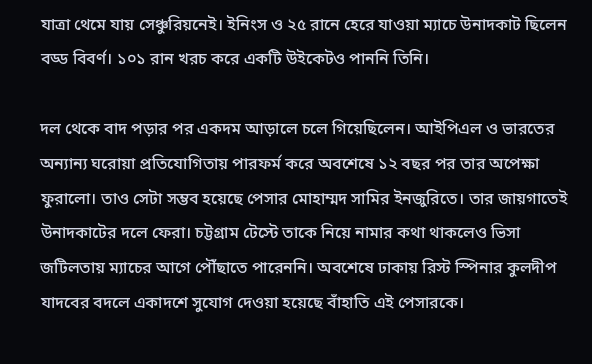যাত্রা থেমে যায় সেঞ্চুরিয়নেই। ইনিংস ও ২৫ রানে হেরে যাওয়া ম‌্যাচে উনাদকাট ছিলেন বড্ড বিবর্ণ। ১০১ রান খরচ করে একটি উইকেটও পাননি তিনি।

দল থেকে বাদ পড়ার পর একদম আড়ালে চলে গিয়েছিলেন। আইপিএল ও ভারতের অন‌্যান‌্য ঘরোয়া প্রতিযোগিতায় পারফর্ম করে অবশেষে ১২ বছর পর তার অপেক্ষা ফুরালো। তাও সেটা সম্ভব হয়েছে পেসার মোহাম্মদ সামির ইনজুরিতে। তার জায়গাতেই উনাদকাটের দলে ফেরা। চট্টগ্রাম টেস্টে তাকে নিয়ে নামার কথা থাকলেও ভিসা জটিলতায় ম‌্যাচের আগে পৌঁছাতে পারেননি। অবশেষে ঢাকায় রিস্ট স্পিনার কুলদীপ যাদবের বদলে একাদশে সুযোগ দেওয়া হয়েছে বাঁহাতি এই পেসারকে।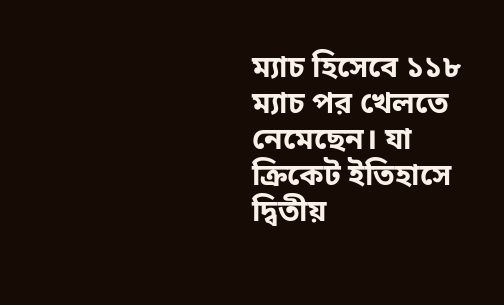ম‌্যাচ হিসেবে ১১৮ ম‌্যাচ পর খেলতে নেমেছেন। যা ক্রিকেট ইতিহাসে দ্বিতীয়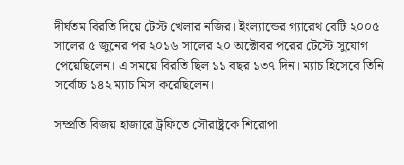দীর্ঘতম বিরতি দিয়ে টেস্ট খেলার নজির। ইংল‌্যান্ডের গ‌্যারেথ বেটি ২০০৫ সালের ৫ জুনের পর ২০১৬ সালের ২০ অক্টোবর পরের টেস্টে সুযোগ পেয়েছিলেন। এ সময়ে বিরতি ছিল ১১ বছর ১৩৭ দিন। ম‌্যাচ হিসেবে তিনি সর্বোচ্চ ১৪২ ম‌্যাচ মিস করেছিলেন।

সম্প্রতি বিজয় হাজারে ট্রফিতে সৌরাষ্ট্রকে শিরোপা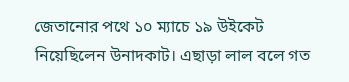জেতানোর পথে ১০ ম্যাচে ১৯ উইকেট নিয়েছিলেন উনাদকাট। এছাড়া লাল বলে গত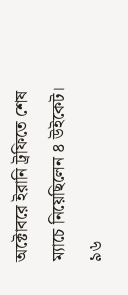অক্টোবরে ইরানি ট্রফিতে শেষ ম‌্যাচে নিয়েছিলেন ৪ উইকেট। ৯৬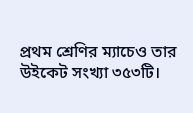প্রথম শ্রেণির ম্যাচেও তার উইকেট সংখ্যা ৩৫৩টি।